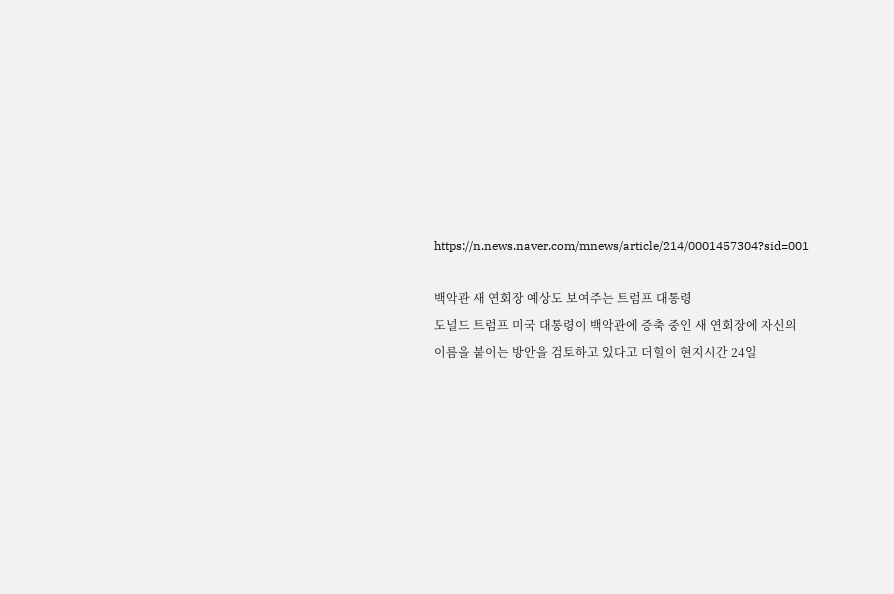https://n.news.naver.com/mnews/article/214/0001457304?sid=001

백악관 새 연회장 예상도 보여주는 트럼프 대통령
도널드 트럼프 미국 대통령이 백악관에 증축 중인 새 연회장에 자신의 이름을 붙이는 방안을 검토하고 있다고 더힐이 현지시간 24일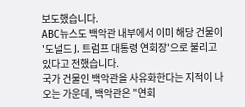보도했습니다.
ABC뉴스도 백악관 내부에서 이미 해당 건물이 '도널드 J. 트럼프 대통령 연회장'으로 불리고 있다고 전했습니다.
국가 건물인 백악관을 사유화한다는 지적이 나오는 가운데, 백악관은 "연회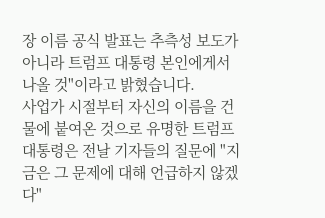장 이름 공식 발표는 추측성 보도가 아니라 트럼프 대통령 본인에게서 나올 것"이라고 밝혔습니다.
사업가 시절부터 자신의 이름을 건물에 붙여온 것으로 유명한 트럼프 대통령은 전날 기자들의 질문에 "지금은 그 문제에 대해 언급하지 않겠다"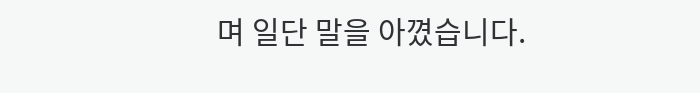며 일단 말을 아꼈습니다.